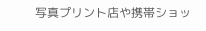写真プリント店や携帯ショッ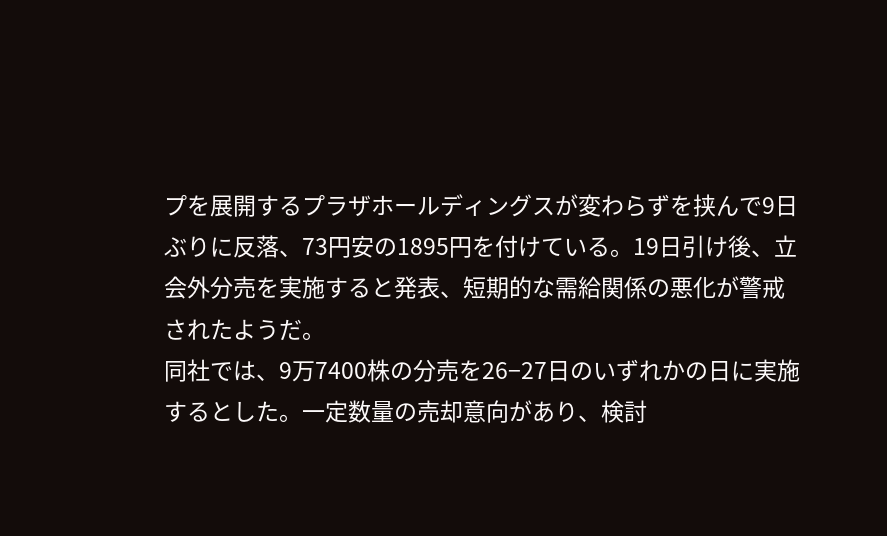プを展開するプラザホールディングスが変わらずを挟んで9日ぶりに反落、73円安の1895円を付けている。19日引け後、立会外分売を実施すると発表、短期的な需給関係の悪化が警戒されたようだ。
同社では、9万7400株の分売を26−27日のいずれかの日に実施するとした。一定数量の売却意向があり、検討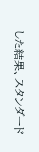した結果、スタンダード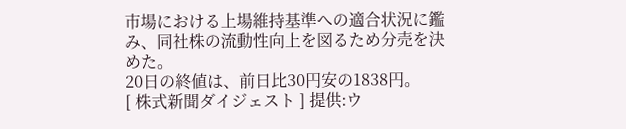市場における上場維持基準への適合状況に鑑み、同社株の流動性向上を図るため分売を決めた。
20日の終値は、前日比30円安の1838円。
[ 株式新聞ダイジェスト ] 提供:ウ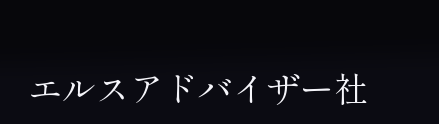エルスアドバイザー社